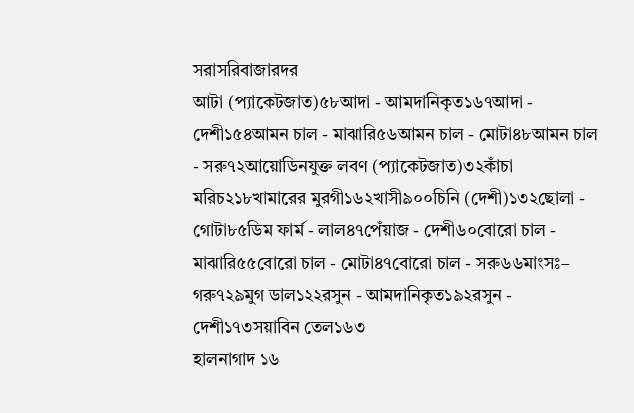সরাসরিবাজারদর
আটা (প্যাকেটজাত)৫৮আদা - আমদানিকৃত১৬৭আদা - দেশী১৫৪আমন চাল - মাঝারি৫৬আমন চাল - মোটা৪৮আমন চাল - সরু৭২আয়োডিনযুক্ত লবণ (প্যাকেটজাত)৩২কাঁচা মরিচ২১৮খামারের মুরগী১৬২খাসী৯০০চিনি (দেশী)১৩২ছোলা - গোটা৮৫ডিম ফার্ম - লাল৪৭পেঁয়াজ - দেশী৬০বোরো চাল - মাঝারি৫৫বোরো চাল - মোটা৪৭বোরো চাল - সরু৬৬মাংসঃ– গরু৭২৯মুগ ডাল১২২রসুন - আমদানিকৃত১৯২রসুন - দেশী১৭৩সয়াবিন তেল১৬৩
হালনাগাদ ১৬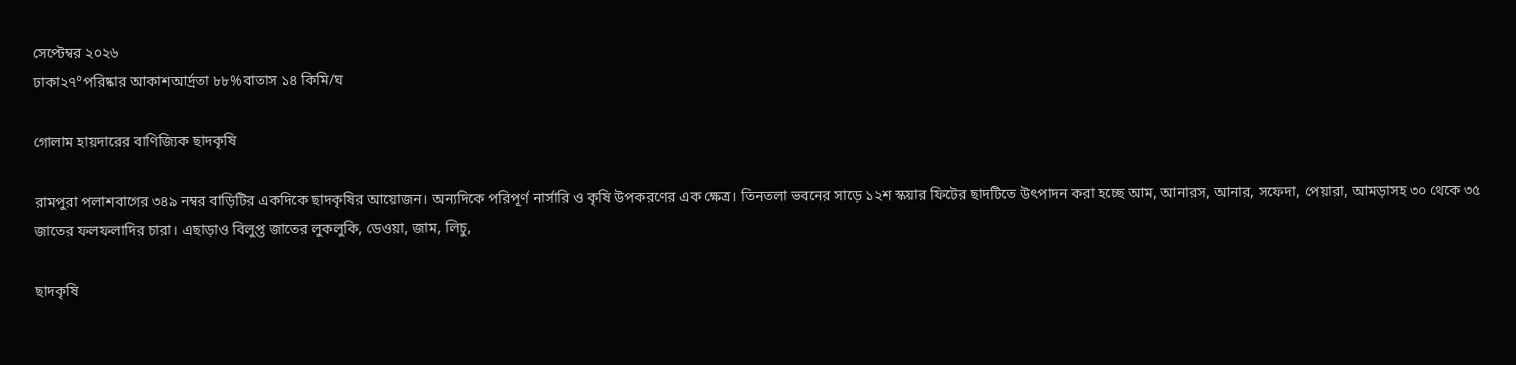সেপ্টেম্বর ২০২৬
ঢাকা২৭°পরিষ্কার আকাশআর্দ্রতা ৮৮%বাতাস ১৪ কিমি/ঘ

গোলাম হায়দারের বাণিজ্যিক ছাদকৃষি

রামপুরা পলাশবাগের ৩৪৯ নম্বর বাড়িটির একদিকে ছাদকৃষির আয়োজন। অন্যদিকে পরিপূর্ণ নার্সারি ও কৃষি উপকরণের এক ক্ষেত্র। তিনতলা ভবনের সাড়ে ১২শ স্কয়ার ফিটের ছাদটিতে উৎপাদন করা হচ্ছে আম, আনারস, আনার, সফেদা, পেয়ারা, আমড়াসহ ৩০ থেকে ৩৫ জাতের ফলফলাদির চারা। এছাড়াও বিলুপ্ত জাতের লুকলুকি, ডেওয়া, জাম, লিচু,

ছাদকৃষি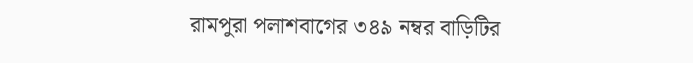রামপুরা পলাশবাগের ৩৪৯ নম্বর বাড়িটির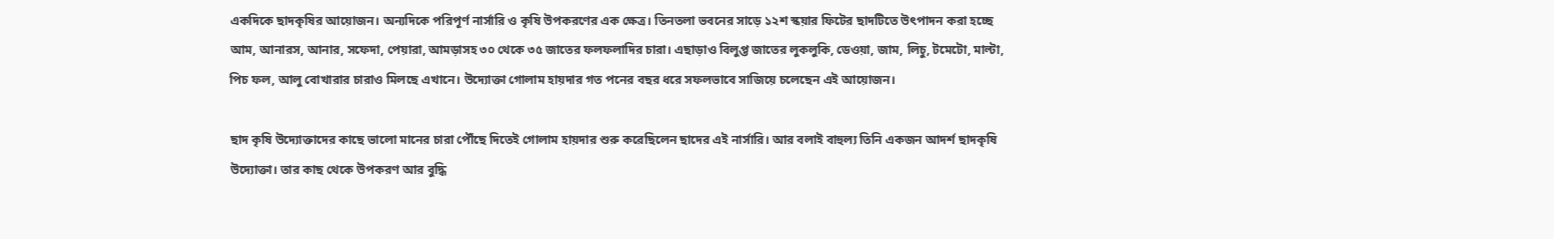একদিকে ছাদকৃষির আয়োজন। অন্যদিকে পরিপূর্ণ নার্সারি ও কৃষি উপকরণের এক ক্ষেত্র। তিনতলা ভবনের সাড়ে ১২শ স্কয়ার ফিটের ছাদটিতে উৎপাদন করা হচ্ছে আম, আনারস, আনার, সফেদা, পেয়ারা, আমড়াসহ ৩০ থেকে ৩৫ জাতের ফলফলাদির চারা। এছাড়াও বিলুপ্ত জাতের লুকলুকি, ডেওয়া, জাম, লিচু, টমেটো, মাল্টা, পিচ ফল, আলু বোখারার চারাও মিলছে এখানে। উদ্যোক্তা গোলাম হায়দার গত পনের বছর ধরে সফলভাবে সাজিয়ে চলেছেন এই আয়োজন।

ছাদ কৃষি উদ্যোক্তাদের কাছে ভালো মানের চারা পৌঁছে দিতেই গোলাম হায়দার শুরু করেছিলেন ছাদের এই নার্সারি। আর বলাই বাহুল্য তিনি একজন আদর্শ ছাদকৃষি উদ্যোক্তা। তার কাছ থেকে উপকরণ আর বুদ্ধি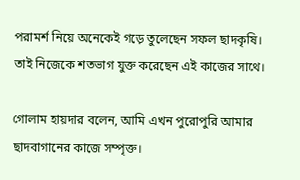পরামর্শ নিয়ে অনেকেই গড়ে তুলেছেন সফল ছাদকৃষি। তাই নিজেকে শতভাগ যুক্ত করেছেন এই কাজের সাথে।

গোলাম হায়দার বলেন, আমি এখন পুরোপুরি আমার ছাদবাগানের কাজে সম্পৃক্ত।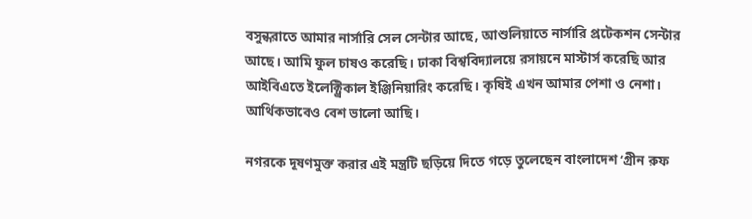বসুন্ধরাতে আমার নার্সারি সেল সেন্টার আছে, আশুলিয়াতে নার্সারি প্রটেকশন সেন্টার আছে। আমি ফুল চাষও করেছি। ঢাকা বিশ্ববিদ্যালয়ে রসায়নে মাস্টার্স করেছি আর আইবিএতে ইলেক্ট্রিকাল ইঞ্জিনিয়ারিং করেছি। কৃষিই এখন আমার পেশা ও নেশা। আর্থিকভাবেও বেশ ভালো আছি।

নগরকে দূষণমুক্ত করার এই মন্ত্রটি ছড়িয়ে দিতে গড়ে তুলেছেন বাংলাদেশ ‘গ্রীন রুফ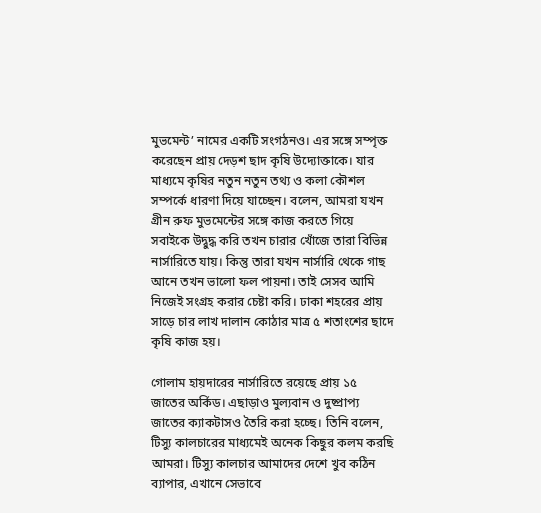মুভমেন্ট’ নামের একটি সংগঠনও। এর সঙ্গে সম্পৃক্ত করেছেন প্রায় দেড়শ ছাদ কৃষি উদ্যোক্তাকে। যার মাধ্যমে কৃষির নতুন নতুন তথ্য ও কলা কৌশল সম্পর্কে ধারণা দিয়ে যাচ্ছেন। বলেন, আমরা যখন গ্রীন রুফ মুভমেন্টের সঙ্গে কাজ করতে গিয়ে সবাইকে উদ্বুদ্ধ করি তখন চারার খোঁজে তারা বিভিন্ন নার্সারিতে যায়। কিন্তু তারা যখন নার্সারি থেকে গাছ আনে তখন ভালো ফল পায়না। তাই সেসব আমি নিজেই সংগ্রহ করার চেষ্টা করি। ঢাকা শহরের প্রায় সাড়ে চার লাখ দালান কোঠার মাত্র ৫ শতাংশের ছাদে কৃষি কাজ হয়।

গোলাম হায়দারের নার্সারিতে রয়েছে প্রায় ১৫ জাতের অর্কিড। এছাড়াও মুল্যবান ও দুষ্প্রাপ্য জাতের ক্যাকটাসও তৈরি করা হচ্ছে। তিনি বলেন, টিস্যু কালচারের মাধ্যমেই অনেক কিছুর কলম করছি আমরা। টিস্যু কালচার আমাদের দেশে খুব কঠিন ব্যাপার, এখানে সেভাবে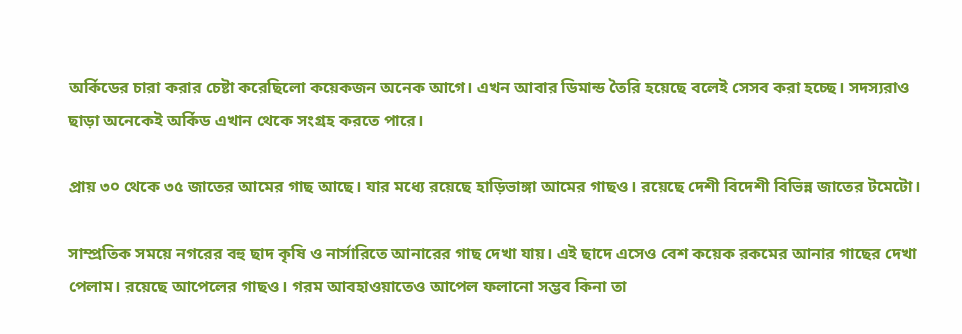অর্কিডের চারা করার চেষ্টা করেছিলো কয়েকজন অনেক আগে। এখন আবার ডিমান্ড তৈরি হয়েছে বলেই সেসব করা হচ্ছে। সদস্যরাও ছাড়া অনেকেই অর্কিড এখান থেকে সংগ্রহ করতে পারে।

প্রায় ৩০ থেকে ৩৫ জাতের আমের গাছ আছে। যার মধ্যে রয়েছে হাড়িভাঙ্গা আমের গাছও। রয়েছে দেশী বিদেশী বিভিন্ন জাতের টমেটো।

সাম্প্রতিক সময়ে নগরের বহু ছাদ কৃষি ও নার্সারিতে আনারের গাছ দেখা যায়। এই ছাদে এসেও বেশ কয়েক রকমের আনার গাছের দেখা পেলাম। রয়েছে আপেলের গাছও। গরম আবহাওয়াতেও আপেল ফলানো সম্ভব কিনা তা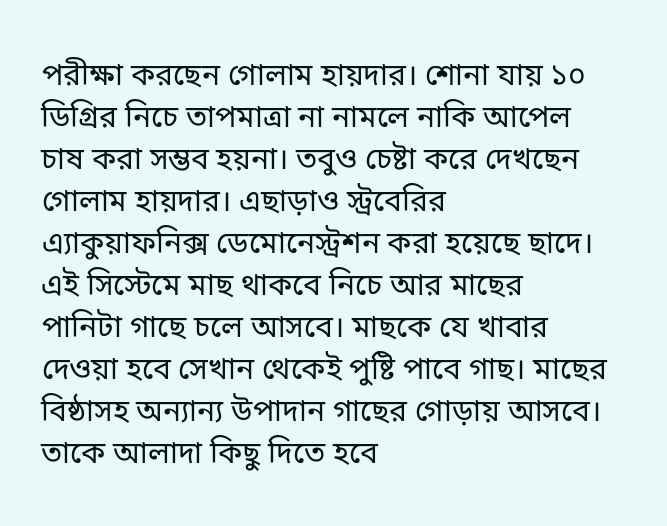পরীক্ষা করছেন গোলাম হায়দার। শোনা যায় ১০ ডিগ্রির নিচে তাপমাত্রা না নামলে নাকি আপেল চাষ করা সম্ভব হয়না। তবুও চেষ্টা করে দেখছেন গোলাম হায়দার। এছাড়াও স্ট্রবেরির এ্যাকুয়াফনিক্স ডেমোনেস্ট্রশন করা হয়েছে ছাদে। এই সিস্টেমে মাছ থাকবে নিচে আর মাছের পানিটা গাছে চলে আসবে। মাছকে যে খাবার দেওয়া হবে সেখান থেকেই পুষ্টি পাবে গাছ। মাছের বিষ্ঠাসহ অন্যান্য উপাদান গাছের গোড়ায় আসবে। তাকে আলাদা কিছু দিতে হবে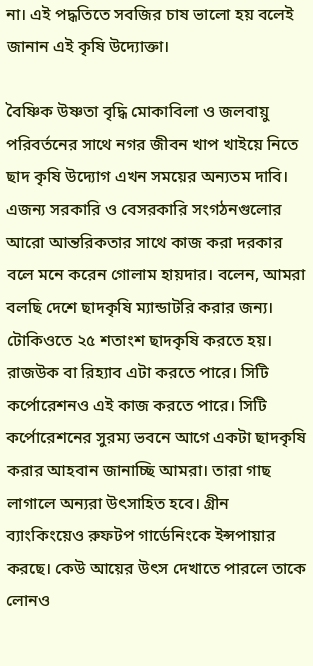না। এই পদ্ধতিতে সবজির চাষ ভালো হয় বলেই জানান এই কৃষি উদ্যোক্তা।

বৈষ্ণিক উষ্ণতা বৃদ্ধি মোকাবিলা ও জলবায়ু পরিবর্তনের সাথে নগর জীবন খাপ খাইয়ে নিতে ছাদ কৃষি উদ্যোগ এখন সময়ের অন্যতম দাবি। এজন্য সরকারি ও বেসরকারি সংগঠনগুলোর আরো আন্তরিকতার সাথে কাজ করা দরকার বলে মনে করেন গোলাম হায়দার। বলেন, আমরা বলছি দেশে ছাদকৃষি ম্যান্ডাটরি করার জন্য। টোকিওতে ২৫ শতাংশ ছাদকৃষি করতে হয়। রাজউক বা রিহ্যাব এটা করতে পারে। সিটি কর্পোরেশনও এই কাজ করতে পারে। সিটি কর্পোরেশনের সুরম্য ভবনে আগে একটা ছাদকৃষি করার আহবান জানাচ্ছি আমরা। তারা গাছ লাগালে অন্যরা উৎসাহিত হবে। গ্রীন ব্যাংকিংয়েও রুফটপ গার্ডেনিংকে ইন্সপায়ার করছে। কেউ আয়ের উৎস দেখাতে পারলে তাকে লোনও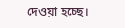দেওয়া হচ্ছে।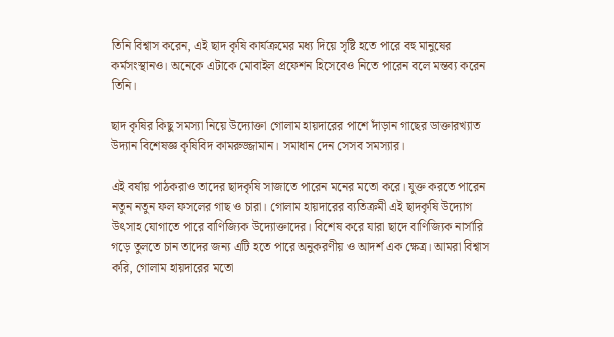তিনি বিশ্বাস করেন, এই ছাদ কৃষি কার্যক্রমের মধ্য দিয়ে সৃষ্টি হতে পারে বহু মানুষের কর্মসংস্থানও। অনেকে এটাকে মোবাইল প্রফেশন হিসেবেও নিতে পারেন বলে মন্তব্য করেন তিনি।

ছাদ কৃষির কিছু সমস্যা নিয়ে উদ্যোক্তা গোলাম হায়দারের পাশে দাঁড়ান গাছের ডাক্তারখ্যাত উদ্যান বিশেষজ্ঞ কৃষিবিদ কামরুজ্জামান। সমাধান দেন সেসব সমস্যার।

এই বর্ষায় পাঠকরাও তাদের ছাদকৃষি সাজাতে পারেন মনের মতো করে। যুক্ত করতে পারেন নতুন নতুন ফল ফসলের গাছ ও চারা। গোলাম হায়দারের ব্যতিক্রমী এই ছাদকৃষি উদ্যোগ উৎসাহ যোগাতে পারে বাণিজ্যিক উদ্যোক্তাদের। বিশেষ করে যারা ছাদে বাণিজ্যিক নার্সারি গড়ে তুলতে চান তাদের জন্য এটি হতে পারে অনুকরণীয় ও আদর্শ এক ক্ষেত্র। আমরা বিশ্বাস করি, গোলাম হায়দারের মতো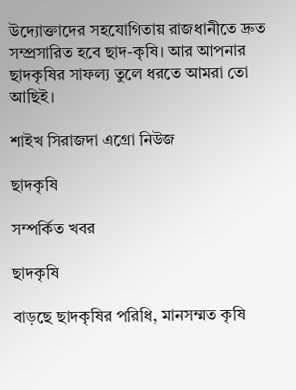উদ্যোক্তাদের সহযোগিতায় রাজধানীতে দ্রুত সম্প্রসারিত হবে ছাদ-কৃষি। আর আপনার ছাদকৃষির সাফল্য তুলে ধরতে আমরা তো আছিই।

শাইখ সিরাজদা এগ্রো নিউজ

ছাদকৃষি

সম্পর্কিত খবর

ছাদকৃষি

বাড়ছে ছাদকৃষির পরিধি, মানসম্মত কৃষি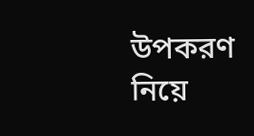উপকরণ নিয়ে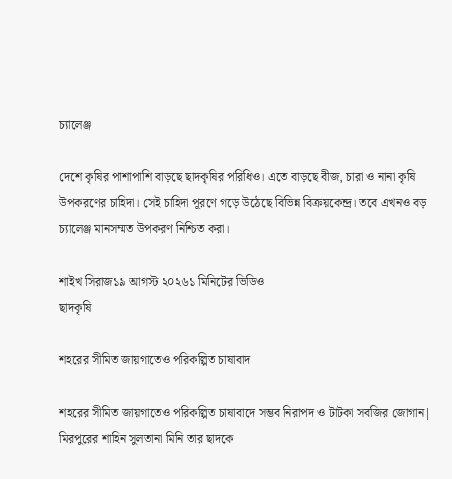চ্যালেঞ্জ

দেশে কৃষির পাশাপাশি বাড়ছে ছাদকৃষির পরিধিও। এতে বাড়ছে বীজ, চারা ও নানা কৃষি উপকরণের চাহিদা। সেই চাহিদা পূরণে গড়ে উঠেছে বিভিন্ন বিক্রয়কেন্দ্র। তবে এখনও বড় চ্যালেঞ্জ মানসম্মত উপকরণ নিশ্চিত করা।

শাইখ সিরাজ১৯ আগস্ট ২০২৬১ মিনিটের ভিডিও
ছাদকৃষি

শহরের সীমিত জায়গাতেও পরিকল্পিত চাষাবাদ

শহরের সীমিত জায়গাতেও পরিকল্পিত চাষাবাদে সম্ভব নিরাপদ ও টাটকা সবজির জোগান| মিরপুরের শাহিন সুলতানা মিনি তার ছাদকে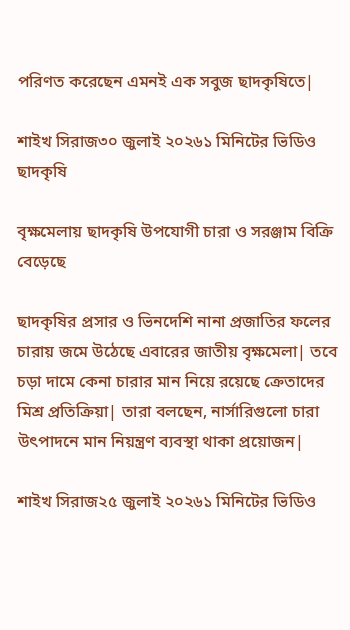পরিণত করেছেন এমনই এক সবুজ ছাদকৃষিতে|

শাইখ সিরাজ৩০ জুলাই ২০২৬১ মিনিটের ভিডিও
ছাদকৃষি

বৃক্ষমেলায় ছাদকৃষি উপযোগী চারা ও সরঞ্জাম বিক্রি বেড়েছে

ছাদকৃষির প্রসার ও ভিনদেশি নানা প্রজাতির ফলের চারায় জমে উঠেছে এবারের জাতীয় বৃক্ষমেলা| তবে চড়া দামে কেনা চারার মান নিয়ে রয়েছে ক্রেতাদের মিশ্র প্রতিক্রিয়া| তারা বলছেন, নার্সারিগুলো চারা উৎপাদনে মান নিয়ন্ত্রণ ব্যবস্থা থাকা প্রয়োজন|

শাইখ সিরাজ২৫ জুলাই ২০২৬১ মিনিটের ভিডিও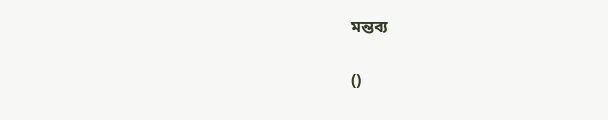মন্তব্য

()